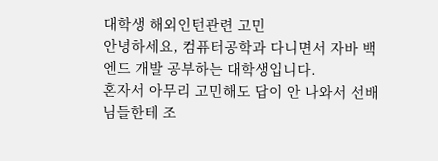대학생 해외인턴관련 고민
안녕하세요, 컴퓨터공학과 다니면서 자바 백엔드 개발 공부하는 대학생입니다.
혼자서 아무리 고민해도 답이 안 나와서 선배님들한테 조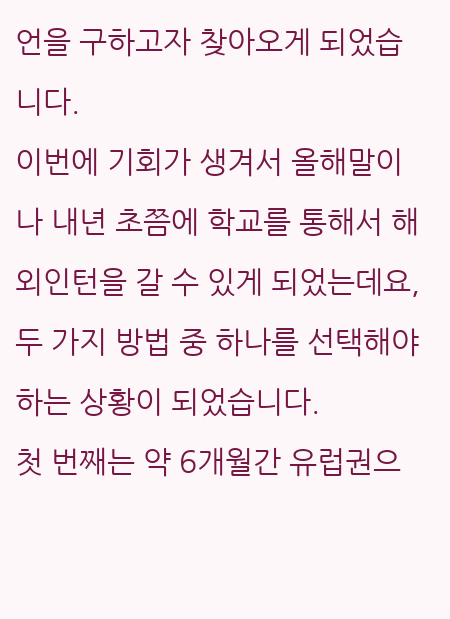언을 구하고자 찾아오게 되었습니다.
이번에 기회가 생겨서 올해말이나 내년 초쯤에 학교를 통해서 해외인턴을 갈 수 있게 되었는데요,
두 가지 방법 중 하나를 선택해야하는 상황이 되었습니다.
첫 번째는 약 6개월간 유럽권으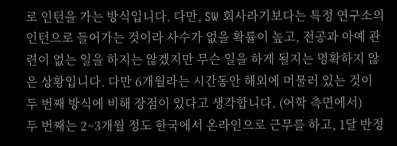로 인턴을 가는 방식입니다. 다만, SW 회사라기보다는 특정 연구소의 인턴으로 들어가는 것이라 사수가 없을 확률이 높고, 전공과 아예 관련이 없는 일을 하지는 않겠지만 무슨 일을 하게 될지는 명확하지 않은 상황입니다. 다만 6개월라는 시간동안 해외에 머물러 있는 것이 두 번째 방식에 비해 장점이 있다고 생각합니다. (어학 측면에서)
두 번째는 2~3개월 정도 한국에서 온라인으로 근무를 하고, 1달 반정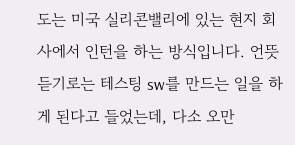도는 미국 실리콘밸리에 있는 현지 회사에서 인턴을 하는 방식입니다. 언뜻 듣기로는 테스팅 sw를 만드는 일을 하게 된다고 들었는데, 다소 오만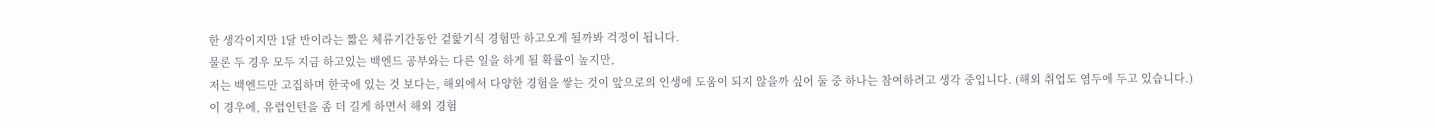한 생각이지만 1달 반이라는 짧은 체류기간동안 겉핥기식 경험만 하고오게 될까봐 걱정이 됩니다.
물론 두 경우 모두 지금 하고있는 백엔드 공부와는 다른 일을 하게 될 확률이 높지만,
저는 백엔드만 고집하며 한국에 있는 것 보다는, 해외에서 다양한 경험을 쌓는 것이 앞으로의 인생에 도움이 되지 않을까 싶어 둘 중 하나는 참여하려고 생각 중입니다. (해외 취업도 염두에 두고 있습니다.)
이 경우에, 유럽인턴을 좀 더 길게 하면서 해외 경험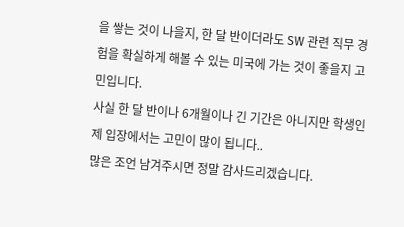을 쌓는 것이 나을지, 한 달 반이더라도 SW 관련 직무 경험을 확실하게 해볼 수 있는 미국에 가는 것이 좋을지 고민입니다.
사실 한 달 반이나 6개월이나 긴 기간은 아니지만 학생인 제 입장에서는 고민이 많이 됩니다..
많은 조언 남겨주시면 정말 감사드리겠습니다.